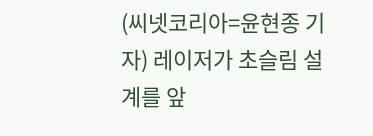(씨넷코리아=윤현종 기자) 레이저가 초슬림 설계를 앞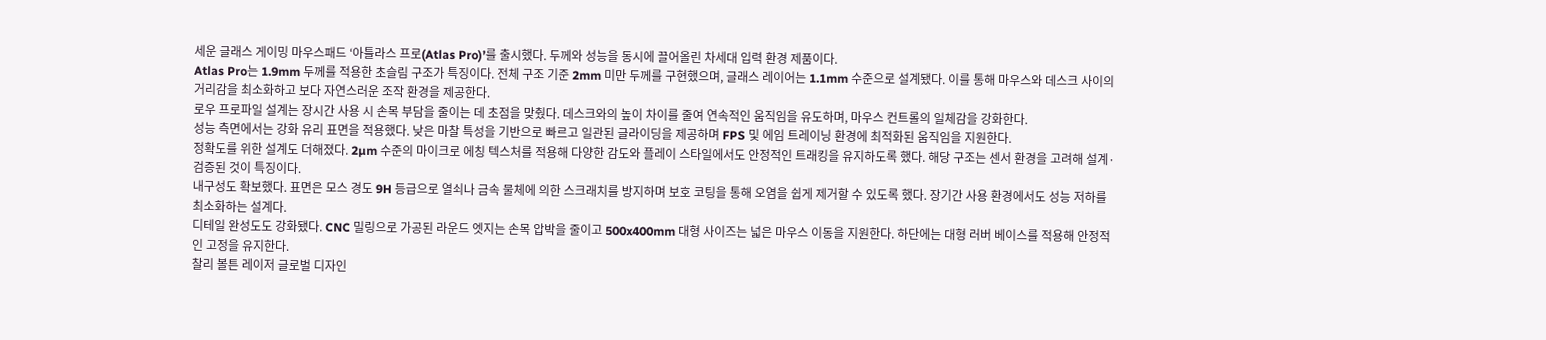세운 글래스 게이밍 마우스패드 ‘아틀라스 프로(Atlas Pro)’를 출시했다. 두께와 성능을 동시에 끌어올린 차세대 입력 환경 제품이다.
Atlas Pro는 1.9mm 두께를 적용한 초슬림 구조가 특징이다. 전체 구조 기준 2mm 미만 두께를 구현했으며, 글래스 레이어는 1.1mm 수준으로 설계됐다. 이를 통해 마우스와 데스크 사이의 거리감을 최소화하고 보다 자연스러운 조작 환경을 제공한다.
로우 프로파일 설계는 장시간 사용 시 손목 부담을 줄이는 데 초점을 맞췄다. 데스크와의 높이 차이를 줄여 연속적인 움직임을 유도하며, 마우스 컨트롤의 일체감을 강화한다.
성능 측면에서는 강화 유리 표면을 적용했다. 낮은 마찰 특성을 기반으로 빠르고 일관된 글라이딩을 제공하며 FPS 및 에임 트레이닝 환경에 최적화된 움직임을 지원한다.
정확도를 위한 설계도 더해졌다. 2µm 수준의 마이크로 에칭 텍스처를 적용해 다양한 감도와 플레이 스타일에서도 안정적인 트래킹을 유지하도록 했다. 해당 구조는 센서 환경을 고려해 설계·검증된 것이 특징이다.
내구성도 확보했다. 표면은 모스 경도 9H 등급으로 열쇠나 금속 물체에 의한 스크래치를 방지하며 보호 코팅을 통해 오염을 쉽게 제거할 수 있도록 했다. 장기간 사용 환경에서도 성능 저하를 최소화하는 설계다.
디테일 완성도도 강화됐다. CNC 밀링으로 가공된 라운드 엣지는 손목 압박을 줄이고 500x400mm 대형 사이즈는 넓은 마우스 이동을 지원한다. 하단에는 대형 러버 베이스를 적용해 안정적인 고정을 유지한다.
찰리 볼튼 레이저 글로벌 디자인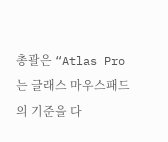총괄은 “Atlas Pro는 글래스 마우스패드의 기준을 다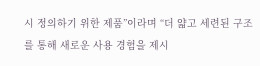시 정의하기 위한 제품”이라며 “더 얇고 세련된 구조를 통해 새로운 사용 경험을 제시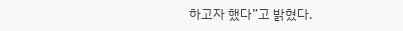하고자 했다”고 밝혔다.